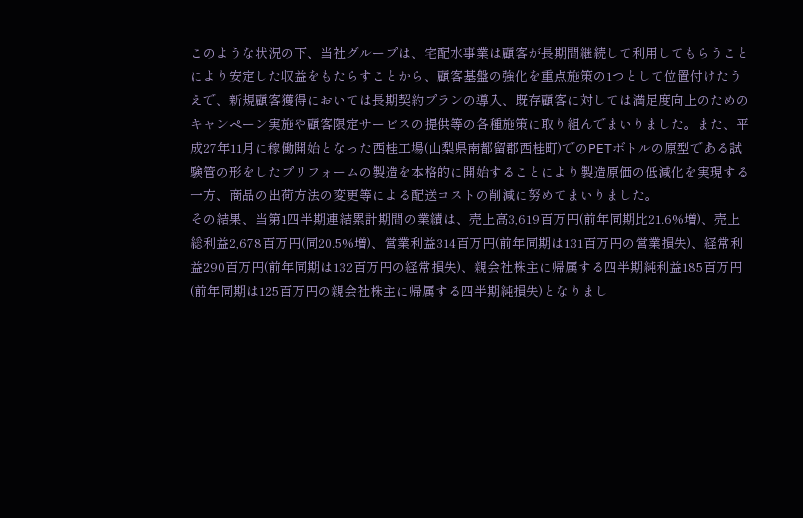このような状況の下、当社グループは、宅配水事業は顧客が長期間継続して利用してもらうことにより安定した収益をもたらすことから、顧客基盤の強化を重点施策の1つとして位置付けたうえで、新規顧客獲得においては長期契約プランの導入、既存顧客に対しては満足度向上のためのキャンペーン実施や顧客限定サービスの提供等の各種施策に取り組んでまいりました。また、平成27年11月に稼働開始となった西桂工場(山梨県南都留郡西桂町)でのPETボトルの原型である試験管の形をしたプリフォームの製造を本格的に開始することにより製造原価の低減化を実現する一方、商品の出荷方法の変更等による配送コストの削減に努めてまいりました。
その結果、当第1四半期連結累計期間の業績は、売上高3,619百万円(前年同期比21.6%増)、売上総利益2,678百万円(同20.5%増)、営業利益314百万円(前年同期は131百万円の営業損失)、経常利益290百万円(前年同期は132百万円の経常損失)、親会社株主に帰属する四半期純利益185百万円(前年同期は125百万円の親会社株主に帰属する四半期純損失)となりまし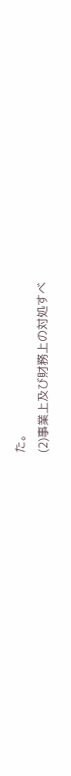た。
(2)事業上及び財務上の対処すべ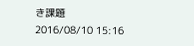き課題
2016/08/10 15:16